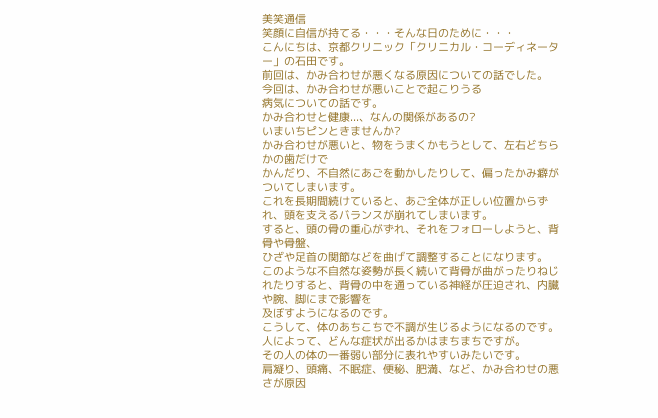美笑通信
笑顔に自信が持てる・・・そんな日のために・・・
こんにちは、京都クリニック「クリニカル・コーディネーター」の石田です。
前回は、かみ合わせが悪くなる原因についての話でした。
今回は、かみ合わせが悪いことで起こりうる
病気についての話です。
かみ合わせと健康...、なんの関係があるの?
いまいちピンときませんか?
かみ合わせが悪いと、物をうまくかもうとして、左右どちらかの歯だけで
かんだり、不自然にあごを動かしたりして、偏ったかみ癖がついてしまいます。
これを長期間続けていると、あご全体が正しい位置からずれ、頭を支えるバランスが崩れてしまいます。
すると、頭の骨の重心がずれ、それをフォローしようと、背骨や骨盤、
ひざや足首の関節などを曲げて調整することになります。
このような不自然な姿勢が長く続いて背骨が曲がったりねじれたりすると、背骨の中を通っている神経が圧迫され、内臓や腕、脚にまで影響を
及ぼすようになるのです。
こうして、体のあちこちで不調が生じるようになるのです。
人によって、どんな症状が出るかはまちまちですが。
その人の体の一番弱い部分に表れやすいみたいです。
肩凝り、頭痛、不眠症、便秘、肥満、など、かみ合わせの悪さが原因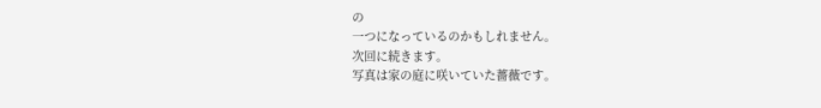の
一つになっているのかもしれません。
次回に続きます。
写真は家の庭に咲いていた薔薇です。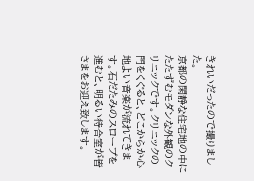きれいだったので撮りました。
京都の閑静な住宅地の中にたたずむモダンな外観のクリニックです。クリニックの門をくぐると、どこからか心地よい音楽が流れてきます。石だたみのスロープを進むと、明るい待合室が皆さまをお迎え致します。